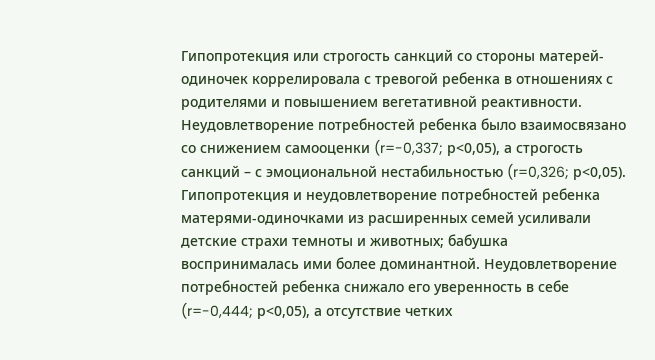Гипопротекция или строгость санкций со стороны матерей-одиночек коррелировала с тревогой ребенка в отношениях с родителями и повышением вегетативной реактивности. Неудовлетворение потребностей ребенка было взаимосвязано со снижением самооценки (r=-0,337; р<0,05), а строгость санкций – с эмоциональной нестабильностью (r=0,326; р<0,05).
Гипопротекция и неудовлетворение потребностей ребенка матерями-одиночками из расширенных семей усиливали детские страхи темноты и животных; бабушка воспринималась ими более доминантной. Неудовлетворение потребностей ребенка снижало его уверенность в себе (r=-0,444; р<0,05), а отсутствие четких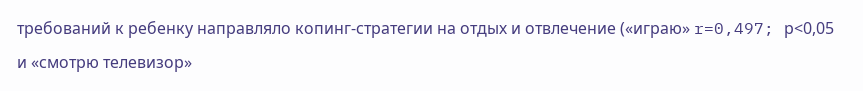требований к ребенку направляло копинг-стратегии на отдых и отвлечение («играю» r=0,497; р<0,05 и «смотрю телевизор»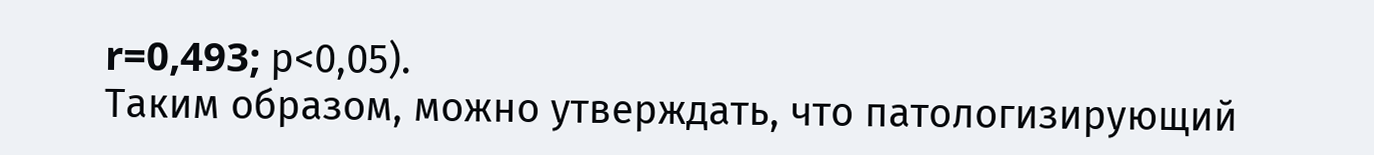r=0,493; р<0,05).
Таким образом, можно утверждать, что патологизирующий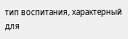тип воспитания, характерный для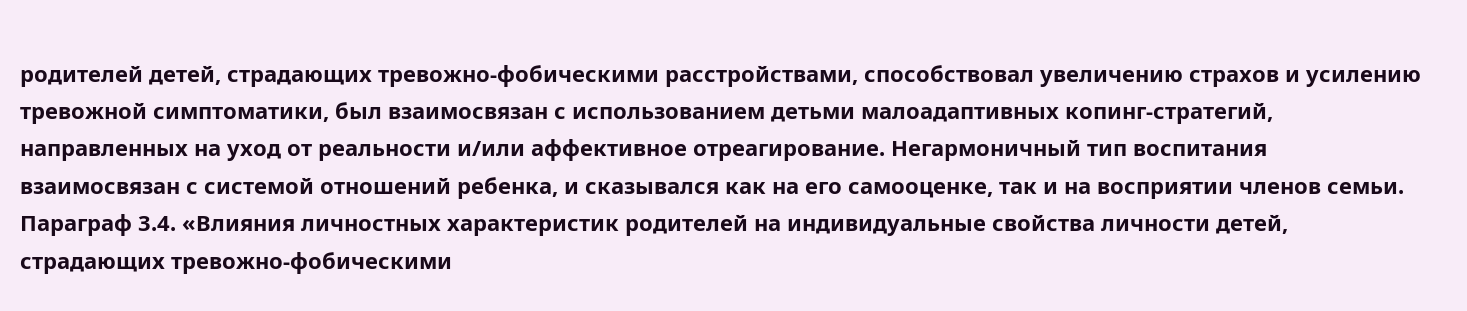родителей детей, страдающих тревожно-фобическими расстройствами, способствовал увеличению страхов и усилению тревожной симптоматики, был взаимосвязан с использованием детьми малоадаптивных копинг-стратегий, направленных на уход от реальности и/или аффективное отреагирование. Негармоничный тип воспитания взаимосвязан с системой отношений ребенка, и сказывался как на его самооценке, так и на восприятии членов семьи.
Параграф 3.4. «Влияния личностных характеристик родителей на индивидуальные свойства личности детей, страдающих тревожно-фобическими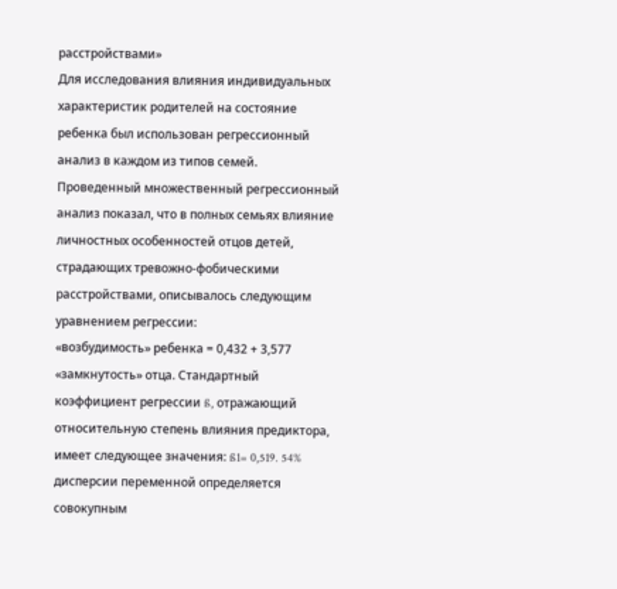расстройствами»
Для исследования влияния индивидуальных характеристик родителей на состояние ребенка был использован регрессионный анализ в каждом из типов семей.
Проведенный множественный регрессионный анализ показал, что в полных семьях влияние личностных особенностей отцов детей, страдающих тревожно-фобическими расстройствами, описывалось следующим уравнением регрессии:
«возбудимость» ребенка = 0,432 + 3,577 «замкнутость» отца. Стандартный коэффициент регрессии ß, отражающий относительную степень влияния предиктора, имеет следующее значения: ß1= 0,519. 54% дисперсии переменной определяется совокупным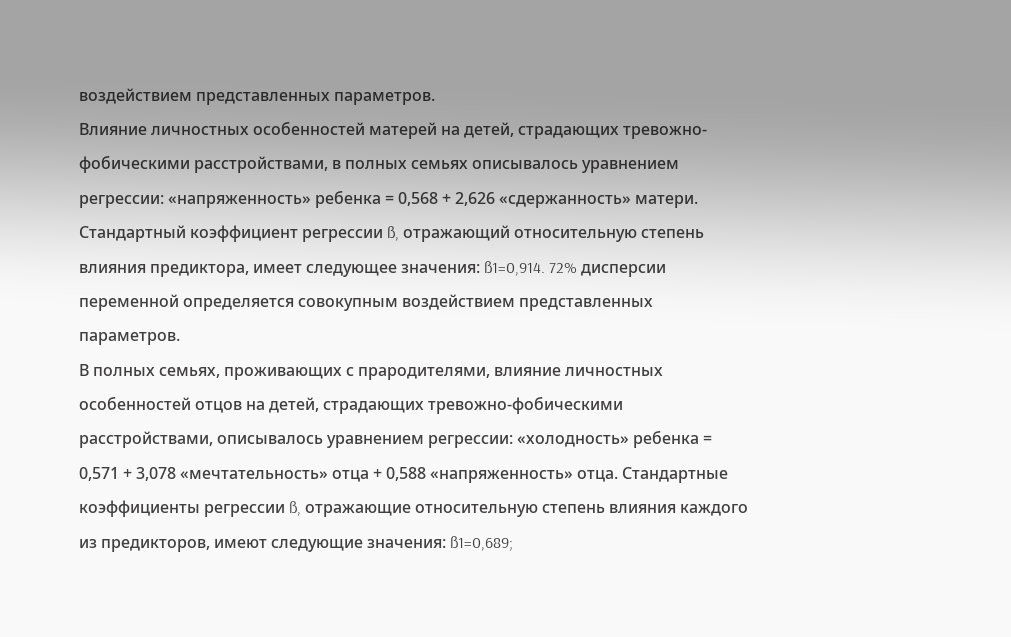воздействием представленных параметров.
Влияние личностных особенностей матерей на детей, страдающих тревожно-фобическими расстройствами, в полных семьях описывалось уравнением регрессии: «напряженность» ребенка = 0,568 + 2,626 «сдержанность» матери. Стандартный коэффициент регрессии ß, отражающий относительную степень влияния предиктора, имеет следующее значения: ß1=0,914. 72% дисперсии переменной определяется совокупным воздействием представленных параметров.
В полных семьях, проживающих с прародителями, влияние личностных особенностей отцов на детей, страдающих тревожно-фобическими расстройствами, описывалось уравнением регрессии: «холодность» ребенка = 0,571 + 3,078 «мечтательность» отца + 0,588 «напряженность» отца. Стандартные коэффициенты регрессии ß, отражающие относительную степень влияния каждого из предикторов, имеют следующие значения: ß1=0,689;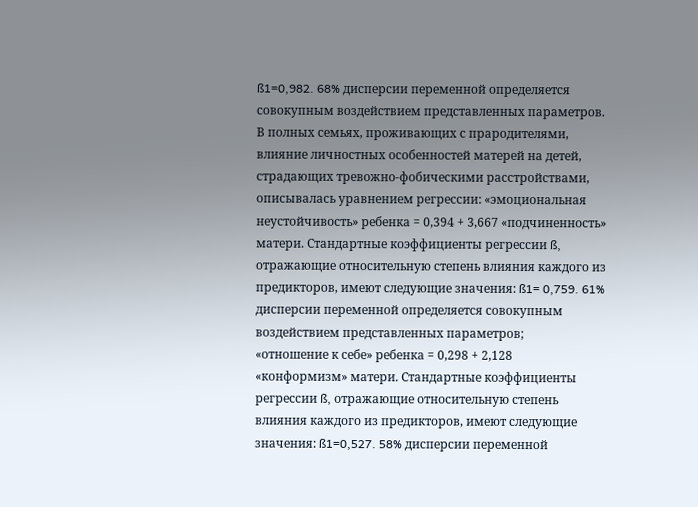ß1=0,982. 68% дисперсии переменной определяется совокупным воздействием представленных параметров.
В полных семьях, проживающих с прародителями, влияние личностных особенностей матерей на детей, страдающих тревожно-фобическими расстройствами, описывалась уравнением регрессии: «эмоциональная неустойчивость» ребенка = 0,394 + 3,667 «подчиненность» матери. Стандартные коэффициенты регрессии ß, отражающие относительную степень влияния каждого из предикторов, имеют следующие значения: ß1= 0,759. 61% дисперсии переменной определяется совокупным воздействием представленных параметров;
«отношение к себе» ребенка = 0,298 + 2,128 «конформизм» матери. Стандартные коэффициенты регрессии ß, отражающие относительную степень влияния каждого из предикторов, имеют следующие значения: ß1=0,527. 58% дисперсии переменной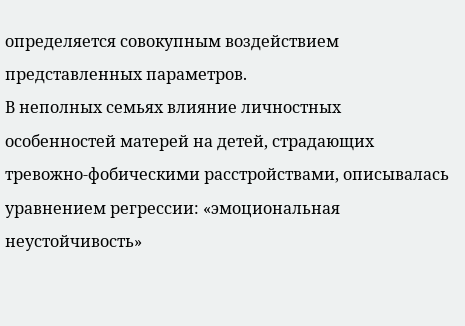определяется совокупным воздействием представленных параметров.
В неполных семьях влияние личностных особенностей матерей на детей, страдающих тревожно-фобическими расстройствами, описывалась уравнением регрессии: «эмоциональная неустойчивость»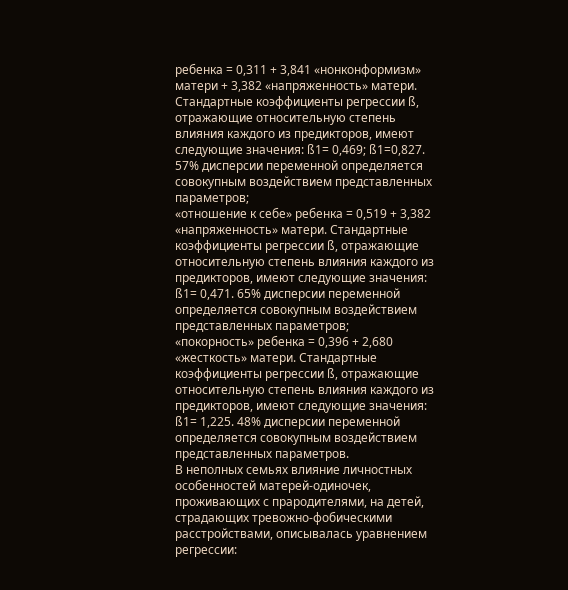ребенка = 0,311 + 3,841 «нонконформизм» матери + 3,382 «напряженность» матери. Стандартные коэффициенты регрессии ß, отражающие относительную степень влияния каждого из предикторов, имеют следующие значения: ß1= 0,469; ß1=0,827. 57% дисперсии переменной определяется совокупным воздействием представленных параметров;
«отношение к себе» ребенка = 0,519 + 3,382 «напряженность» матери. Стандартные коэффициенты регрессии ß, отражающие относительную степень влияния каждого из предикторов, имеют следующие значения: ß1= 0,471. 65% дисперсии переменной определяется совокупным воздействием представленных параметров;
«покорность» ребенка = 0,396 + 2,680 «жесткость» матери. Стандартные коэффициенты регрессии ß, отражающие относительную степень влияния каждого из предикторов, имеют следующие значения: ß1= 1,225. 48% дисперсии переменной определяется совокупным воздействием представленных параметров.
В неполных семьях влияние личностных особенностей матерей-одиночек, проживающих с прародителями, на детей, страдающих тревожно-фобическими расстройствами, описывалась уравнением регрессии: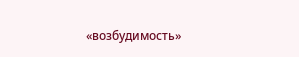«возбудимость»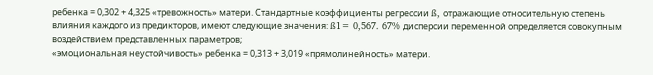ребенка = 0,302 + 4,325 «тревожность» матери. Стандартные коэффициенты регрессии ß, отражающие относительную степень влияния каждого из предикторов, имеют следующие значения: ß1= 0,567. 67% дисперсии переменной определяется совокупным воздействием представленных параметров;
«эмоциональная неустойчивость» ребенка = 0,313 + 3,019 «прямолинейность» матери.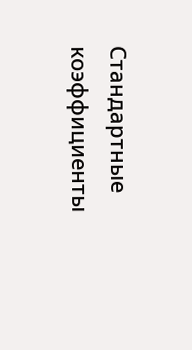Стандартные коэффициенты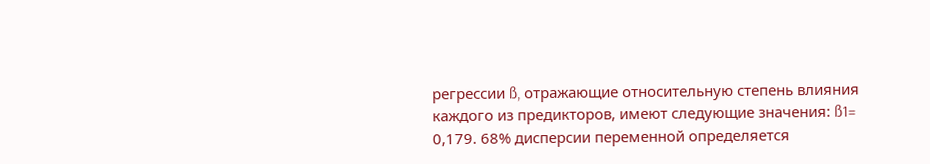регрессии ß, отражающие относительную степень влияния каждого из предикторов, имеют следующие значения: ß1= 0,179. 68% дисперсии переменной определяется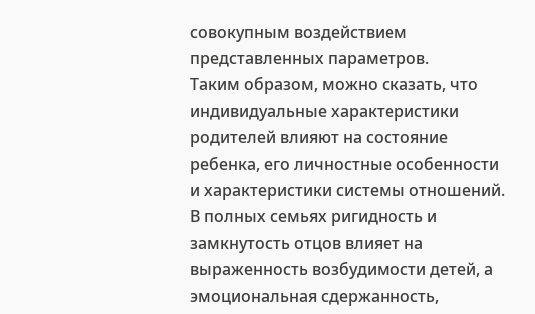совокупным воздействием представленных параметров.
Таким образом, можно сказать, что индивидуальные характеристики родителей влияют на состояние ребенка, его личностные особенности и характеристики системы отношений.
В полных семьях ригидность и замкнутость отцов влияет на выраженность возбудимости детей, а эмоциональная сдержанность,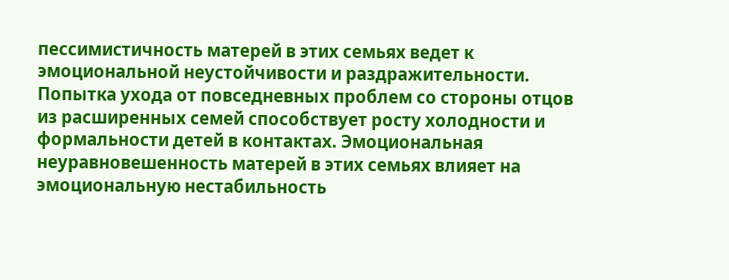пессимистичность матерей в этих семьях ведет к эмоциональной неустойчивости и раздражительности.
Попытка ухода от повседневных проблем со стороны отцов из расширенных семей способствует росту холодности и формальности детей в контактах. Эмоциональная неуравновешенность матерей в этих семьях влияет на эмоциональную нестабильность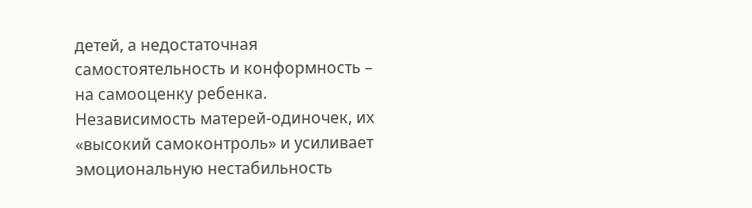детей, а недостаточная самостоятельность и конформность – на самооценку ребенка.
Независимость матерей-одиночек, их «высокий самоконтроль» и усиливает эмоциональную нестабильность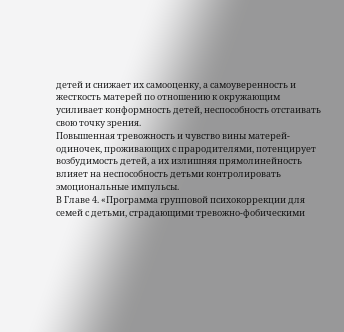детей и снижает их самооценку, а самоуверенность и жесткость матерей по отношению к окружающим усиливает конформность детей, неспособность отстаивать свою точку зрения.
Повышенная тревожность и чувство вины матерей-одиночек, проживающих с прародителями, потенцирует возбудимость детей, а их излишняя прямолинейность влияет на неспособность детьми контролировать эмоциональные импульсы.
В Главе 4. «Программа групповой психокоррекции для семей с детьми, страдающими тревожно-фобическими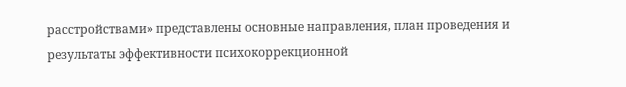расстройствами» представлены основные направления, план проведения и результаты эффективности психокоррекционной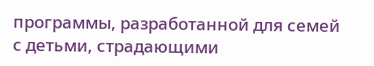программы, разработанной для семей с детьми, страдающими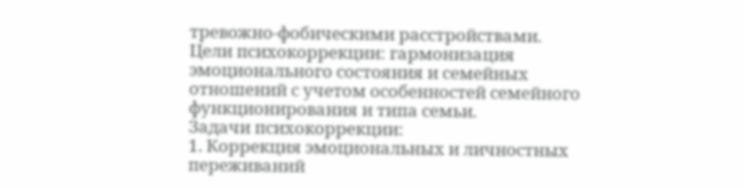тревожно-фобическими расстройствами.
Цели психокоррекции: гармонизация эмоционального состояния и семейных отношений с учетом особенностей семейного функционирования и типа семьи.
Задачи психокоррекции:
1. Коррекция эмоциональных и личностных переживаний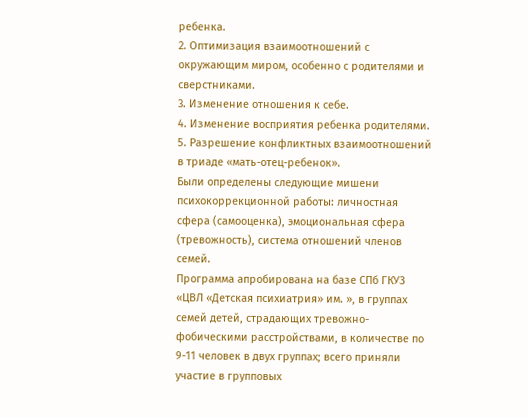ребенка.
2. Оптимизация взаимоотношений с окружающим миром, особенно с родителями и сверстниками.
3. Изменение отношения к себе.
4. Изменение восприятия ребенка родителями.
5. Разрешение конфликтных взаимоотношений в триаде «мать-отец-ребенок».
Были определены следующие мишени психокоррекционной работы: личностная сфера (самооценка), эмоциональная сфера (тревожность), система отношений членов семей.
Программа апробирована на базе СПб ГКУЗ «ЦВЛ «Детская психиатрия» им. », в группах семей детей, страдающих тревожно-фобическими расстройствами, в количестве по 9-11 человек в двух группах; всего приняли участие в групповых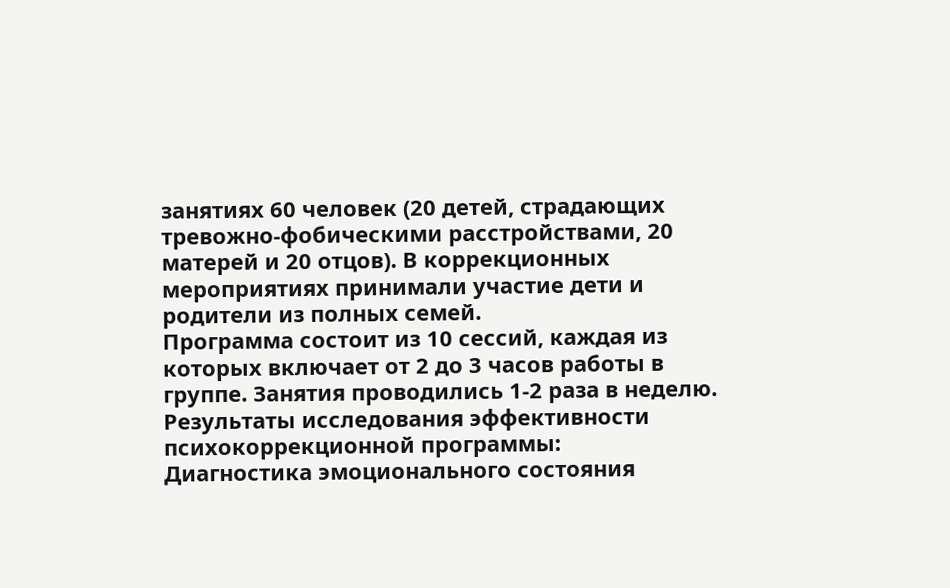занятиях 60 человек (20 детей, страдающих тревожно-фобическими расстройствами, 20 матерей и 20 отцов). В коррекционных мероприятиях принимали участие дети и родители из полных семей.
Программа состоит из 10 сессий, каждая из которых включает от 2 до 3 часов работы в группе. Занятия проводились 1-2 раза в неделю.
Результаты исследования эффективности психокоррекционной программы:
Диагностика эмоционального состояния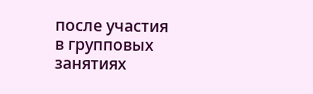после участия в групповых занятиях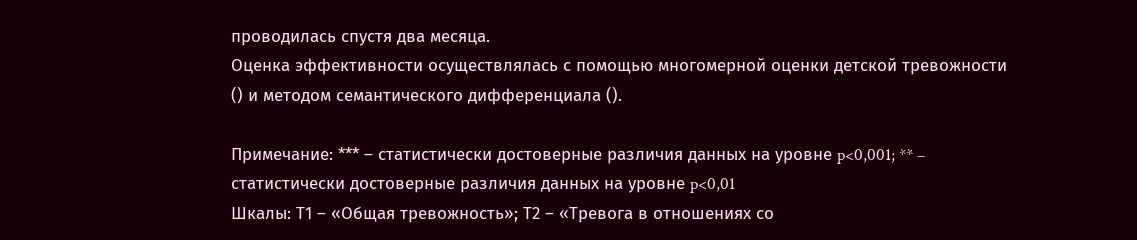проводилась спустя два месяца.
Оценка эффективности осуществлялась с помощью многомерной оценки детской тревожности () и методом семантического дифференциала ().

Примечание: *** – статистически достоверные различия данных на уровне p<0,001; ** – статистически достоверные различия данных на уровне p<0,01
Шкалы: Т1 – «Общая тревожность»; Т2 – «Тревога в отношениях со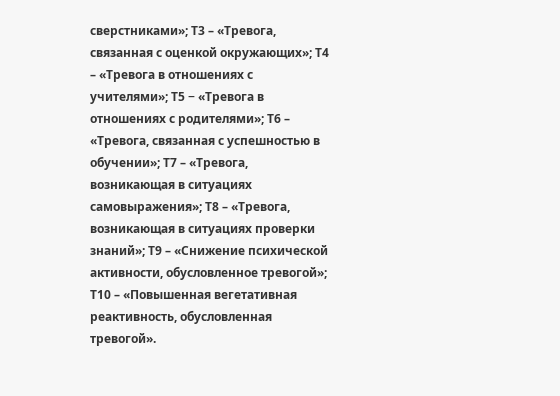сверстниками»; Т3 – «Тревога, связанная с оценкой окружающих»; Т4 – «Тревога в отношениях с учителями»; Т5 − «Тревога в отношениях с родителями»; Т6 – «Тревога, связанная с успешностью в обучении»; Т7 – «Тревога, возникающая в ситуациях самовыражения»; Т8 – «Тревога, возникающая в ситуациях проверки знаний»; Т9 – «Снижение психической активности, обусловленное тревогой»; Т10 – «Повышенная вегетативная реактивность, обусловленная тревогой».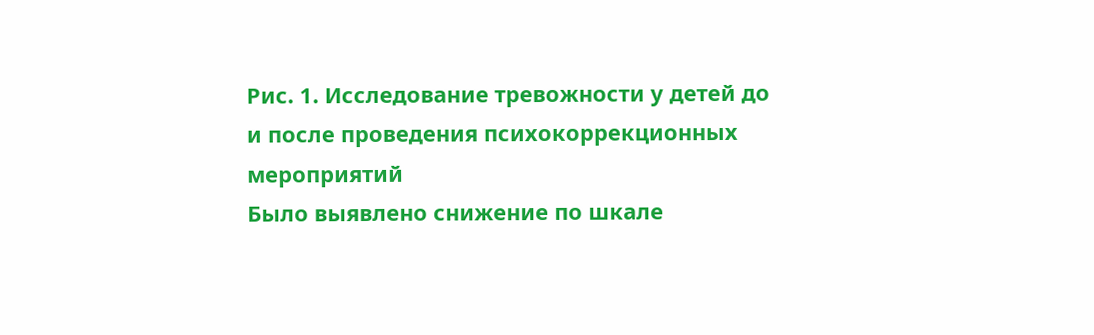Рис. 1. Исследование тревожности у детей до и после проведения психокоррекционных мероприятий
Было выявлено снижение по шкале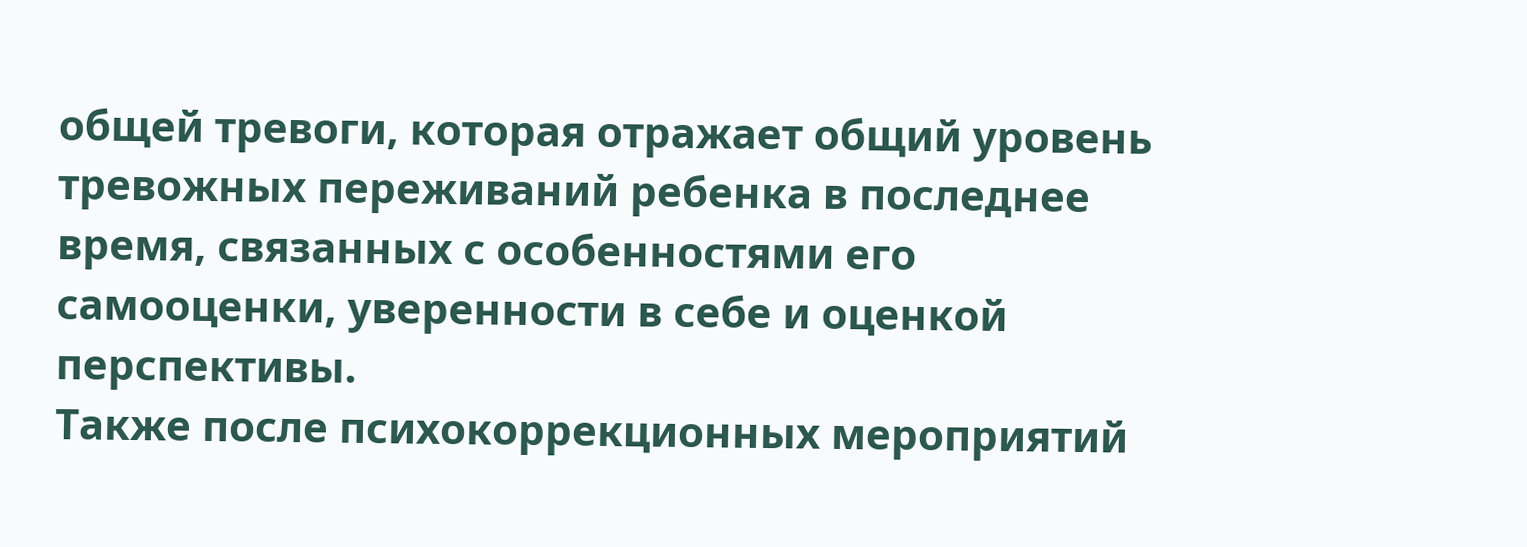общей тревоги, которая отражает общий уровень тревожных переживаний ребенка в последнее время, связанных с особенностями его самооценки, уверенности в себе и оценкой перспективы.
Также после психокоррекционных мероприятий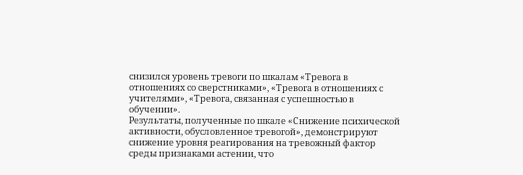снизился уровень тревоги по шкалам «Тревога в отношениях со сверстниками», «Тревога в отношениях с учителями», «Тревога, связанная с успешностью в обучении».
Результаты, полученные по шкале «Снижение психической активности, обусловленное тревогой», демонстрируют снижение уровня реагирования на тревожный фактор среды признаками астении, что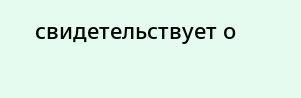свидетельствует о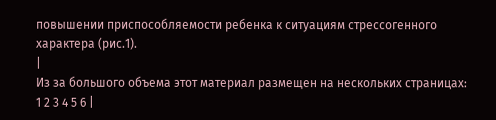повышении приспособляемости ребенка к ситуациям стрессогенного характера (рис.1).
|
Из за большого объема этот материал размещен на нескольких страницах:
1 2 3 4 5 6 |